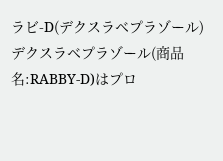ラビ-D(デクスラベプラゾール)
デクスラベプラゾール(商品名:RABBY-D)はプロ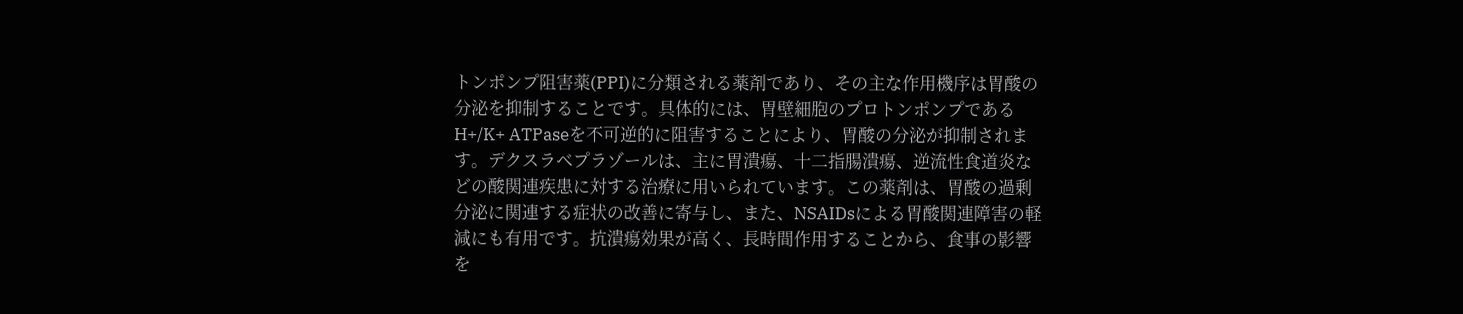トンポンプ阻害薬(PPI)に分類される薬剤であり、その主な作用機序は胃酸の分泌を抑制することです。具体的には、胃壁細胞のプロトンポンプであるH+/K+ ATPaseを不可逆的に阻害することにより、胃酸の分泌が抑制されます。デクスラベプラゾールは、主に胃潰瘍、十二指腸潰瘍、逆流性食道炎などの酸関連疾患に対する治療に用いられています。この薬剤は、胃酸の過剰分泌に関連する症状の改善に寄与し、また、NSAIDsによる胃酸関連障害の軽減にも有用です。抗潰瘍効果が高く、長時間作用することから、食事の影響を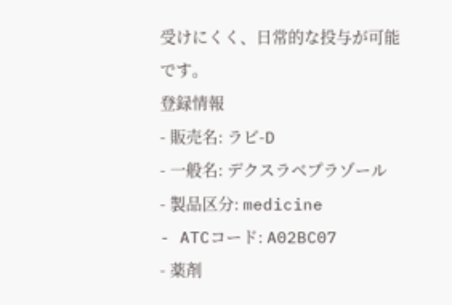受けにくく、日常的な投与が可能です。
登録情報
- 販売名: ラビ-D
- 一般名: デクスラベプラゾール
- 製品区分: medicine
- ATCコード: A02BC07
- 薬剤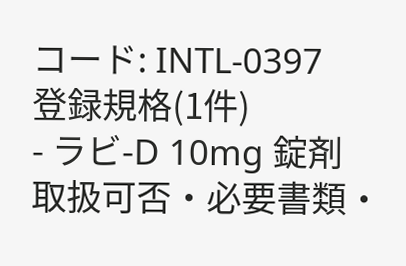コード: INTL-0397
登録規格(1件)
- ラビ-D 10mg 錠剤
取扱可否・必要書類・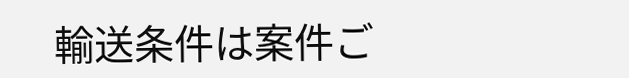輸送条件は案件ご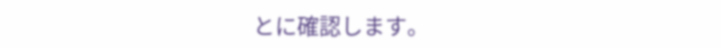とに確認します。